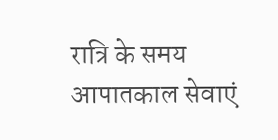रात्रि के समय आपातकाल सेवाएं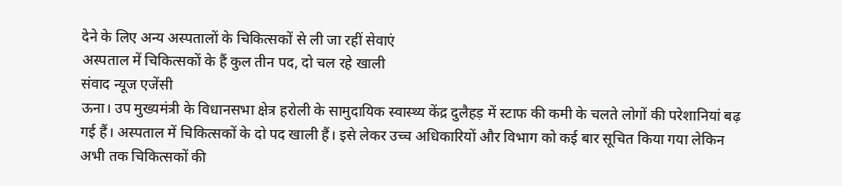देने के लिए अन्य अस्पतालों के चिकित्सकों से ली जा रहीं सेवाएं
अस्पताल में चिकित्सकों के हैं कुल तीन पद, दो चल रहे खाली
संवाद न्यूज एजेंसी
ऊना। उप मुख्यमंत्री के विधानसभा क्षेत्र हरोली के सामुदायिक स्वास्थ्य केंद्र दुलैहड़ में स्टाफ की कमी के चलते लोगों की परेशानियां बढ़ गई हैं। अस्पताल में चिकित्सकों के दो पद खाली हैं। इसे लेकर उच्च अधिकारियों और विभाग को कई बार सूचित किया गया लेकिन अभी तक चिकित्सकों की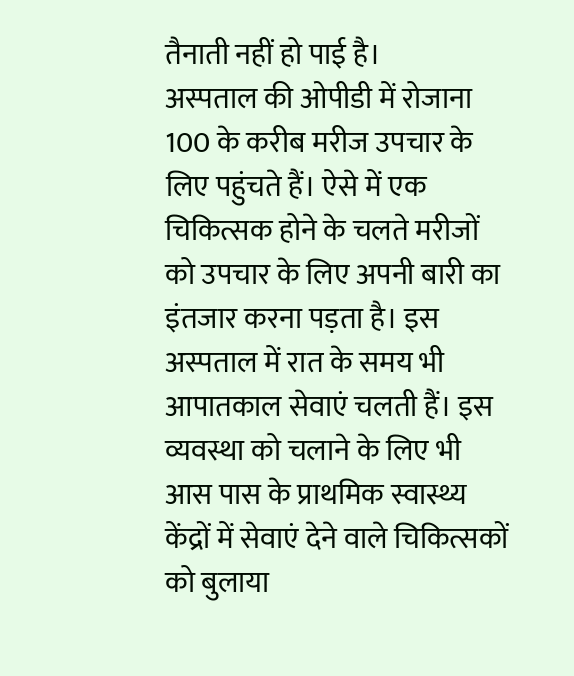तैनाती नहीं हो पाई है।
अस्पताल की ओपीडी में रोजाना 100 के करीब मरीज उपचार के लिए पहुंचते हैं। ऐसे में एक चिकित्सक होने के चलते मरीजों को उपचार के लिए अपनी बारी का इंतजार करना पड़ता है। इस अस्पताल में रात के समय भी आपातकाल सेवाएं चलती हैं। इस व्यवस्था को चलाने के लिए भी आस पास के प्राथमिक स्वास्थ्य केंद्रों में सेवाएं देने वाले चिकित्सकों को बुलाया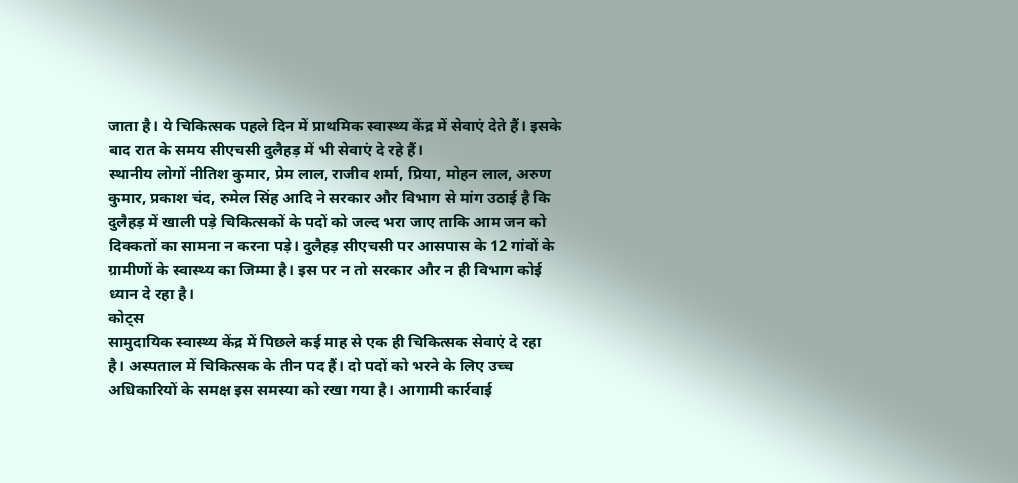जाता है। ये चिकित्सक पहले दिन में प्राथमिक स्वास्थ्य केंद्र में सेवाएं देते हैं। इसके बाद रात के समय सीएचसी दुलैहड़ में भी सेवाएं दे रहे हैं।
स्थानीय लोगों नीतिश कुमार, प्रेम लाल, राजीव शर्मा, प्रिया, मोहन लाल, अरुण कुमार, प्रकाश चंद, रुमेल सिंह आदि ने सरकार और विभाग से मांग उठाई है कि दुलैहड़ में खाली पड़े चिकित्सकों के पदों को जल्द भरा जाए ताकि आम जन को दिक्कतों का सामना न करना पड़े। दुलैहड़ सीएचसी पर आसपास के 12 गांवों के ग्रामीणों के स्वास्थ्य का जिम्मा है। इस पर न तो सरकार और न ही विभाग कोई ध्यान दे रहा है।
कोट्स
सामुदायिक स्वास्थ्य केंद्र में पिछले कई माह से एक ही चिकित्सक सेवाएं दे रहा है। अस्पताल में चिकित्सक के तीन पद हैं। दो पदों को भरने के लिए उच्च अधिकारियों के समक्ष इस समस्या को रखा गया है। आगामी कार्रवाई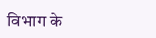विभाग के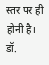स्तर पर ही होनी है।
डॉ.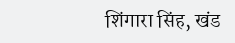शिंगारा सिंह, खंड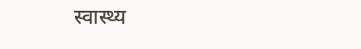स्वास्थ्य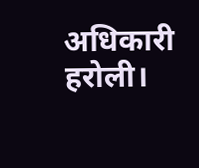अधिकारी हरोली।